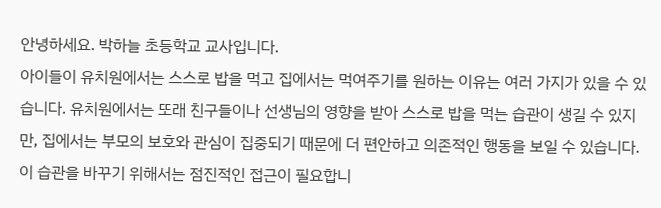안녕하세요. 박하늘 초등학교 교사입니다.
아이들이 유치원에서는 스스로 밥을 먹고 집에서는 먹여주기를 원하는 이유는 여러 가지가 있을 수 있습니다. 유치원에서는 또래 친구들이나 선생님의 영향을 받아 스스로 밥을 먹는 습관이 생길 수 있지만, 집에서는 부모의 보호와 관심이 집중되기 때문에 더 편안하고 의존적인 행동을 보일 수 있습니다. 이 습관을 바꾸기 위해서는 점진적인 접근이 필요합니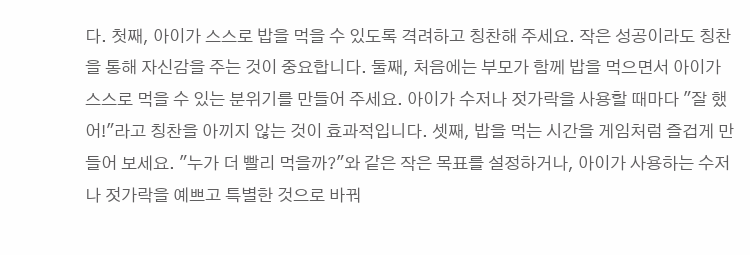다. 첫째, 아이가 스스로 밥을 먹을 수 있도록 격려하고 칭찬해 주세요. 작은 성공이라도 칭찬을 통해 자신감을 주는 것이 중요합니다. 둘째, 처음에는 부모가 함께 밥을 먹으면서 아이가 스스로 먹을 수 있는 분위기를 만들어 주세요. 아이가 수저나 젓가락을 사용할 때마다 "잘 했어!"라고 칭찬을 아끼지 않는 것이 효과적입니다. 셋째, 밥을 먹는 시간을 게임처럼 즐겁게 만들어 보세요. "누가 더 빨리 먹을까?"와 같은 작은 목표를 설정하거나, 아이가 사용하는 수저나 젓가락을 예쁘고 특별한 것으로 바꿔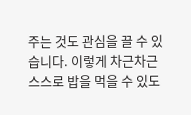주는 것도 관심을 끌 수 있습니다. 이렇게 차근차근 스스로 밥을 먹을 수 있도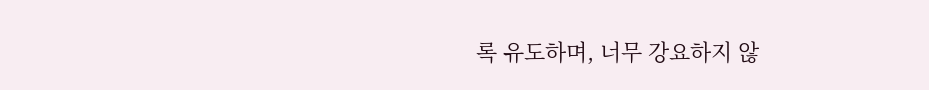록 유도하며, 너무 강요하지 않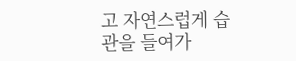고 자연스럽게 습관을 들여가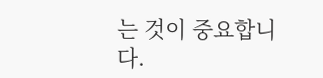는 것이 중요합니다.